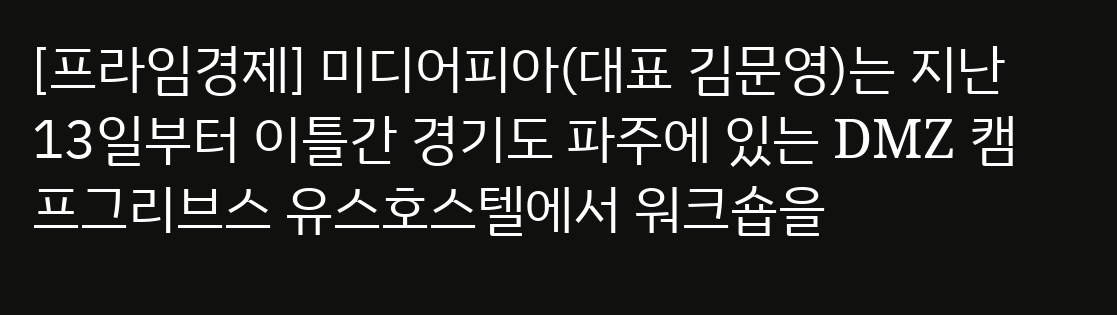[프라임경제] 미디어피아(대표 김문영)는 지난 13일부터 이틀간 경기도 파주에 있는 DMZ 캠프그리브스 유스호스텔에서 워크숍을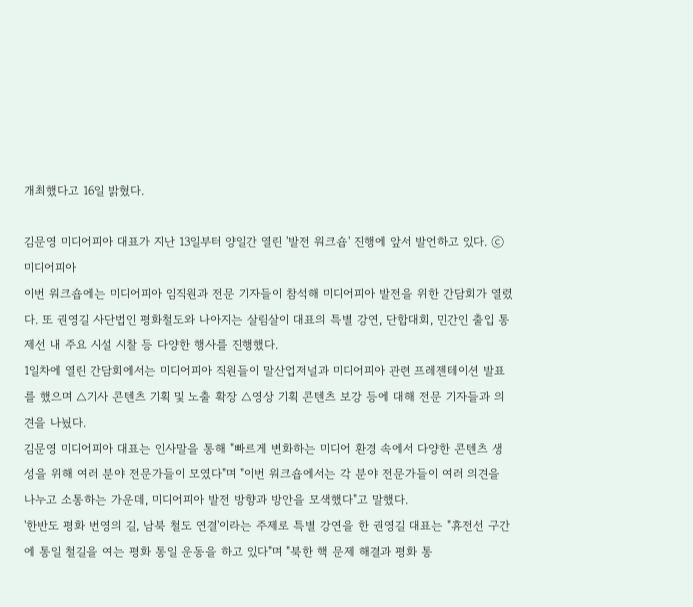개최했다고 16일 밝혔다.

김문영 미디어피아 대표가 지난 13일부터 양일간 열린 '발전 워크숍' 진행에 앞서 발언하고 있다. ⓒ 미디어피아
이번 워크숍에는 미디어피아 임직원과 전문 기자들이 참석해 미디어피아 발전을 위한 간담회가 열렸다. 또 권영길 사단법인 평화철도와 나아지는 살림살이 대표의 특별 강연, 단합대회, 민간인 출입 통제선 내 주요 시설 시찰 등 다양한 행사를 진행했다.
1일차에 열린 간담회에서는 미디어피아 직원들이 말산업저널과 미디어피아 관련 프레젠테이션 발표를 했으며 △기사 콘텐츠 기획 및 노출 확장 △영상 기획 콘텐츠 보강 등에 대해 전문 기자들과 의견을 나눴다.
김문영 미디어피아 대표는 인사말을 통해 "빠르게 변화하는 미디어 환경 속에서 다양한 콘텐츠 생성을 위해 여러 분야 전문가들이 모였다"며 "이번 워크숍에서는 각 분야 전문가들이 여러 의견을 나누고 소통하는 가운데, 미디어피아 발전 방향과 방안을 모색했다"고 말했다.
'한반도 평화 번영의 길, 남북 철도 연결'이라는 주제로 특별 강연을 한 권영길 대표는 "휴전선 구간에 통일 철길을 여는 평화 통일 운동을 하고 있다"며 "북한 핵 문제 해결과 평화 통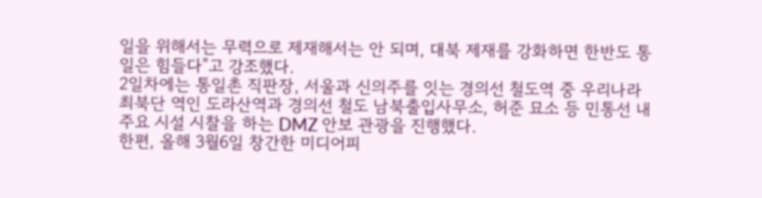일을 위해서는 무력으로 제재해서는 안 되며, 대북 제재를 강화하면 한반도 통일은 힘들다"고 강조했다.
2일차에는 통일촌 직판장, 서울과 신의주를 잇는 경의선 철도역 중 우리나라 최북단 역인 도라산역과 경의선 철도 남북출입사무소, 허준 묘소 등 민통선 내 주요 시설 시찰을 하는 DMZ 안보 관광을 진행했다.
한편, 올해 3월6일 창간한 미디어피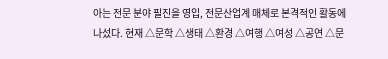아는 전문 분야 필진을 영입, 전문산업계 매체로 본격적인 활동에 나섰다. 현재 △문학 △생태 △환경 △여행 △여성 △공연 △문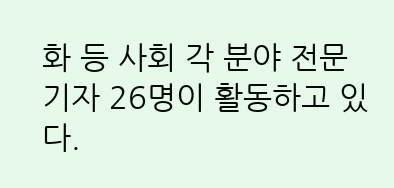화 등 사회 각 분야 전문 기자 26명이 활동하고 있다.